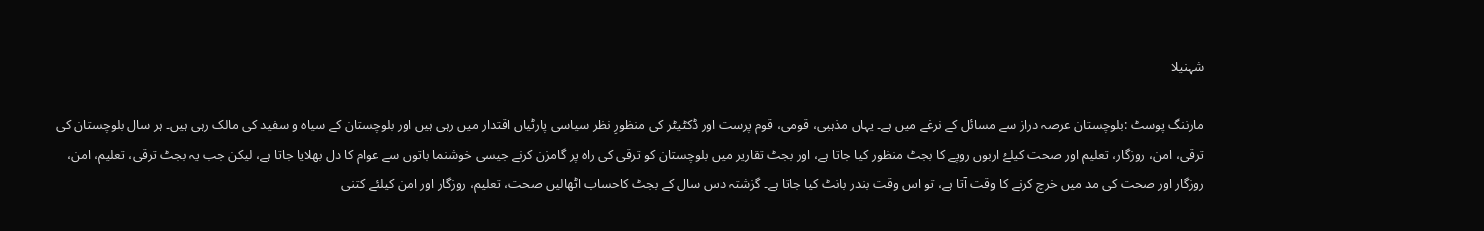شہنیلا

مارننگ پوسٹ :بلوچستان عرصہ دراز سے مسائل کے نرغے میں ہے۔ یہاں مذہبی، قومی، قوم پرست اور ڈکٹیٹر کی منظورِ نظر سیاسی پارٹیاں اقتدار میں رہی ہیں اور بلوچستان کے سیاہ و سفید کی مالک رہی ہیں۔ ہر سال بلوچستان کی ترقی، امن، روزگار، تعلیم اور صحت کیلےُ اربوں روپے کا بجٹ منظور کیا جاتا ہے، اور بجٹ تقاریر میں بلوچستان کو ترقی کی راہ پر گامزن کرنے جیسی خوشنما باتوں سے عوام کا دل بھلایا جاتا ہے، لیکن جب یہ بجٹ ترقی، تعلیم، امن، روزگار اور صحت کی مد میں خرچ کرنے کا وقت آتا ہے، تو اس وقت بندر بانٹ کیا جاتا ہے۔ گزشتہ دس سال کے بجٹ کاحساب اٹھالیں صحت، تعلیم، روزگار اور امن کیلئے کتنی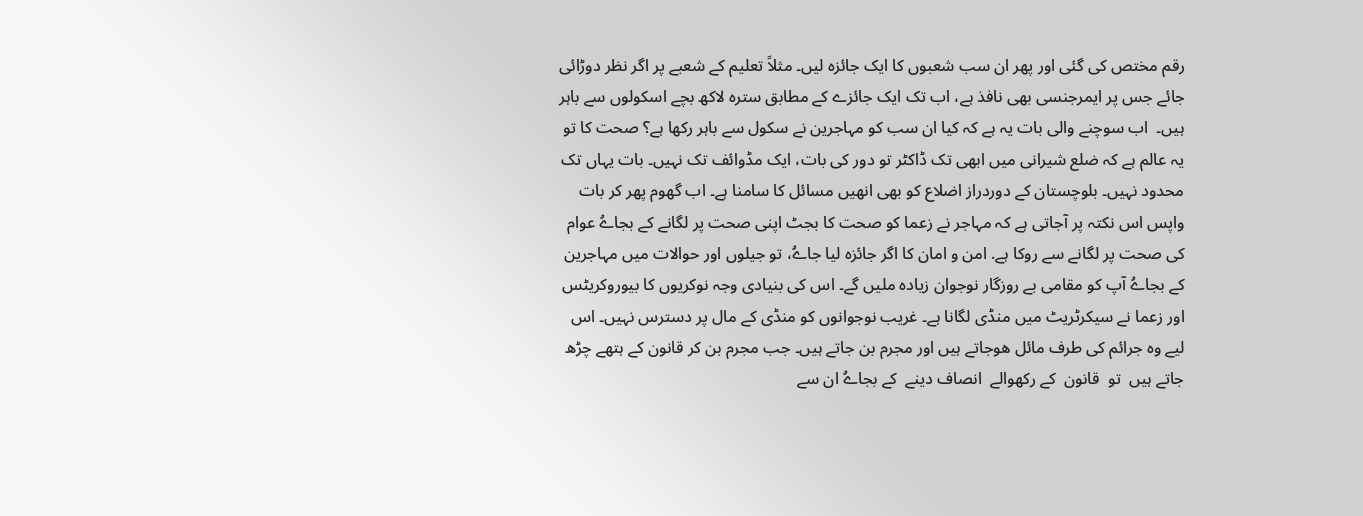رقم مختص کی گئی اور پھر ان سب شعبوں کا ایک جائزہ لیں۔ مثلاً تعلیم کے شعبے پر اگر نظر دوڑائی جائے جس پر ایمرجنسی بھی نافذ ہے، اب تک ایک جائزے کے مطابق سترہ لاکھ بچے اسکولوں سے باہر ہیں۔  اب سوچنے والی بات یہ ہے کہ کیا ان سب کو مہاجرین نے سکول سے باہر رکھا ہے؟ صحت کا تو یہ عالم ہے کہ ضلع شیرانی میں ابھی تک ڈاکٹر تو دور کی بات، ایک مڈوائف تک نہیں۔ بات یہاں تک محدود نہیں۔ بلوچستان کے دوردراز اضلاع کو بھی انھیں مسائل کا سامنا ہے۔ اب گھوم پھر کر بات واپس اس نکتہ پر آجاتی ہے کہ مہاجر نے زعما کو صحت کا بجٹ اپنی صحت پر لگانے کے بجاےُ عوام کی صحت پر لگانے سے روکا ہے. امن و امان کا اگر جائزہ لیا جاےُ، تو جیلوں اور حوالات میں مہاجرین کے بجاےُ آپ کو مقامی بے روزگار نوجوان زیادہ ملیں گے۔ اس کی بنیادی وجہ نوکریوں کا بیوروکریٹس اور زعما نے سیکرٹریٹ میں منڈی لگانا ہے۔ غریب نوجوانوں کو منڈی کے مال پر دسترس نہیں۔ اس لیے وہ جرائم کی طرف مائل ھوجاتے ہیں اور مجرم بن جاتے ہیں۔ جب مجرم بن کر قانون کے ہتھے چڑھ جاتے ہیں  تو  قانون  کے رکھوالے  انصاف دینے  کے بجاےُ ان سے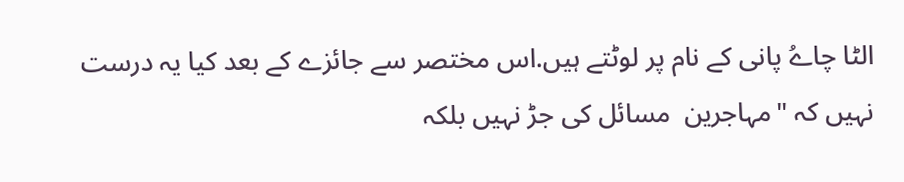الٹا چاےُ پانی کے نام پر لوٹتے ہیں.اس مختصر سے جائزے کے بعد کیا یہ درست نہیں کہ "مہاجرین  مسائل کی جڑ نہیں بلکہ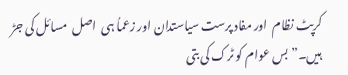کرپٹ نظام  اور مفاد پرست سیاستدان اور زعماُ ہی  اصل  مسائل کی جڑ ہیں۔” بس عوام کو ٹرک کی بتی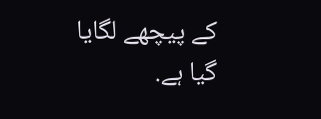کے پیچھے لگایا گیا ہے.